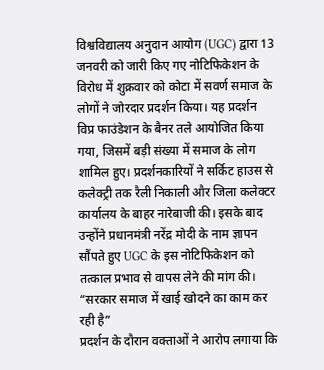विश्वविद्यालय अनुदान आयोग (UGC) द्वारा 13 जनवरी को जारी किए गए नोटिफिकेशन के विरोध में शुक्रवार को कोटा में सवर्ण समाज के लोगों ने जोरदार प्रदर्शन किया। यह प्रदर्शन विप्र फाउंडेशन के बैनर तले आयोजित किया गया, जिसमें बड़ी संख्या में समाज के लोग शामिल हुए। प्रदर्शनकारियों ने सर्किट हाउस से कलेक्ट्री तक रैली निकाली और जिला कलेक्टर कार्यालय के बाहर नारेबाजी की। इसके बाद उन्होंने प्रधानमंत्री नरेंद्र मोदी के नाम ज्ञापन सौंपते हुए UGC के इस नोटिफिकेशन को तत्काल प्रभाव से वापस लेने की मांग की।
“सरकार समाज में खाई खोदने का काम कर रही है”
प्रदर्शन के दौरान वक्ताओं ने आरोप लगाया कि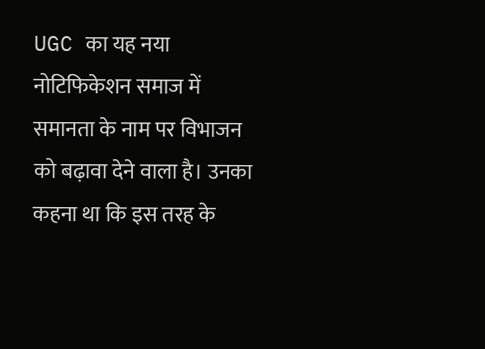UGC का यह नया नोटिफिकेशन समाज में समानता के नाम पर विभाजन को बढ़ावा देने वाला है। उनका कहना था कि इस तरह के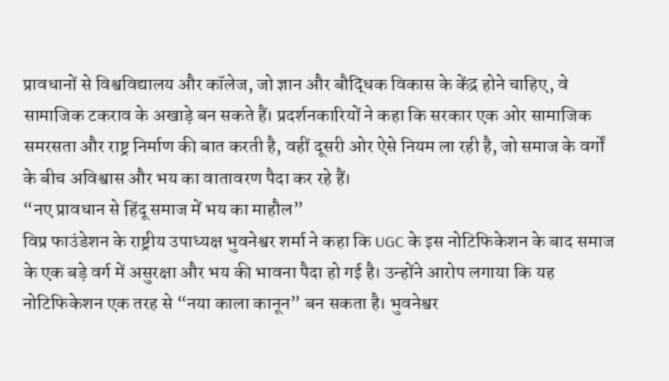प्रावधानों से विश्वविद्यालय और कॉलेज, जो ज्ञान और बौद्धिक विकास के केंद्र होने चाहिए, वे सामाजिक टकराव के अखाड़े बन सकते हैं। प्रदर्शनकारियों ने कहा कि सरकार एक ओर सामाजिक समरसता और राष्ट्र निर्माण की बात करती है, वहीं दूसरी ओर ऐसे नियम ला रही है, जो समाज के वर्गों के बीच अविश्वास और भय का वातावरण पैदा कर रहे हैं।
“नए प्रावधान से हिंदू समाज में भय का माहौल”
विप्र फाउंडेशन के राष्ट्रीय उपाध्यक्ष भुवनेश्वर शर्मा ने कहा कि UGC के इस नोटिफिकेशन के बाद समाज के एक बड़े वर्ग में असुरक्षा और भय की भावना पैदा हो गई है। उन्होंने आरोप लगाया कि यह नोटिफिकेशन एक तरह से “नया काला कानून” बन सकता है। भुवनेश्वर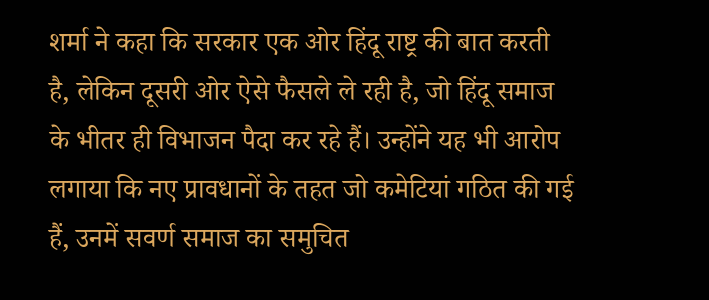शर्मा ने कहा कि सरकार एक ओर हिंदू राष्ट्र की बात करती है, लेकिन दूसरी ओर ऐसे फैसले ले रही है, जो हिंदू समाज के भीतर ही विभाजन पैदा कर रहे हैं। उन्होंने यह भी आरोप लगाया कि नए प्रावधानों के तहत जो कमेटियां गठित की गई हैं, उनमें सवर्ण समाज का समुचित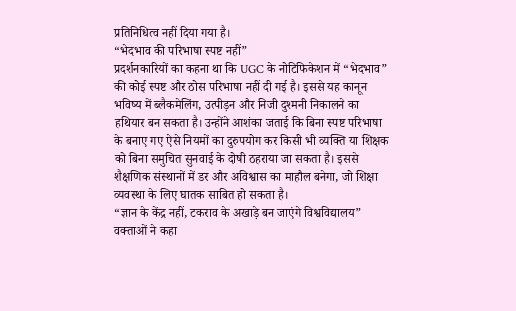प्रतिनिधित्व नहीं दिया गया है।
“भेदभाव की परिभाषा स्पष्ट नहीं”
प्रदर्शनकारियों का कहना था कि UGC के नोटिफिकेशन में “भेदभाव” की कोई स्पष्ट और ठोस परिभाषा नहीं दी गई है। इससे यह कानून भविष्य में ब्लैकमेलिंग, उत्पीड़न और निजी दुश्मनी निकालने का हथियार बन सकता है। उन्होंने आशंका जताई कि बिना स्पष्ट परिभाषा के बनाए गए ऐसे नियमों का दुरुपयोग कर किसी भी व्यक्ति या शिक्षक को बिना समुचित सुनवाई के दोषी ठहराया जा सकता है। इससे शैक्षणिक संस्थानों में डर और अविश्वास का माहौल बनेगा, जो शिक्षा व्यवस्था के लिए घातक साबित हो सकता है।
“ज्ञान के केंद्र नहीं, टकराव के अखाड़े बन जाएंगे विश्वविद्यालय”
वक्ताओं ने कहा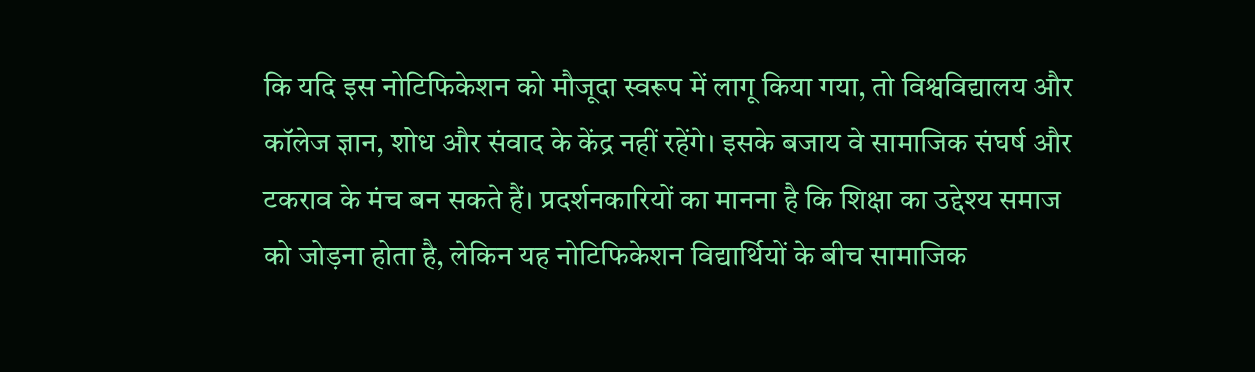कि यदि इस नोटिफिकेशन को मौजूदा स्वरूप में लागू किया गया, तो विश्वविद्यालय और कॉलेज ज्ञान, शोध और संवाद के केंद्र नहीं रहेंगे। इसके बजाय वे सामाजिक संघर्ष और टकराव के मंच बन सकते हैं। प्रदर्शनकारियों का मानना है कि शिक्षा का उद्देश्य समाज को जोड़ना होता है, लेकिन यह नोटिफिकेशन विद्यार्थियों के बीच सामाजिक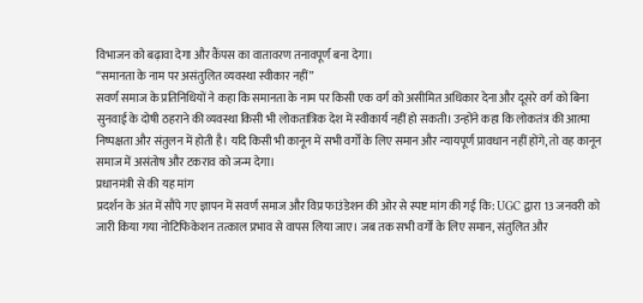विभाजन को बढ़ावा देगा और कैंपस का वातावरण तनावपूर्ण बना देगा।
“समानता के नाम पर असंतुलित व्यवस्था स्वीकार नहीं”
सवर्ण समाज के प्रतिनिधियों ने कहा कि समानता के नाम पर किसी एक वर्ग को असीमित अधिकार देना और दूसरे वर्ग को बिना सुनवाई के दोषी ठहराने की व्यवस्था किसी भी लोकतांत्रिक देश में स्वीकार्य नहीं हो सकती। उन्होंने कहा कि लोकतंत्र की आत्मा निष्पक्षता और संतुलन में होती है। यदि किसी भी कानून में सभी वर्गों के लिए समान और न्यायपूर्ण प्रावधान नहीं होंगे, तो वह कानून समाज में असंतोष और टकराव को जन्म देगा।
प्रधानमंत्री से की यह मांग
प्रदर्शन के अंत में सौंपे गए ज्ञापन में सवर्ण समाज और विप्र फाउंडेशन की ओर से स्पष्ट मांग की गई कि: UGC द्वारा 13 जनवरी को जारी किया गया नोटिफिकेशन तत्काल प्रभाव से वापस लिया जाए। जब तक सभी वर्गों के लिए समान, संतुलित और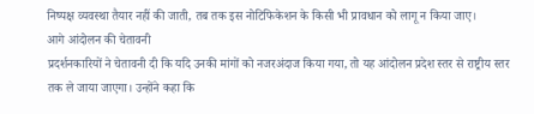निष्पक्ष व्यवस्था तैयार नहीं की जाती, तब तक इस नोटिफिकेशन के किसी भी प्रावधान को लागू न किया जाए।
आगे आंदोलन की चेतावनी
प्रदर्शनकारियों ने चेतावनी दी कि यदि उनकी मांगों को नजरअंदाज किया गया, तो यह आंदोलन प्रदेश स्तर से राष्ट्रीय स्तर तक ले जाया जाएगा। उन्होंने कहा कि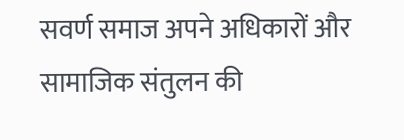सवर्ण समाज अपने अधिकारों और सामाजिक संतुलन की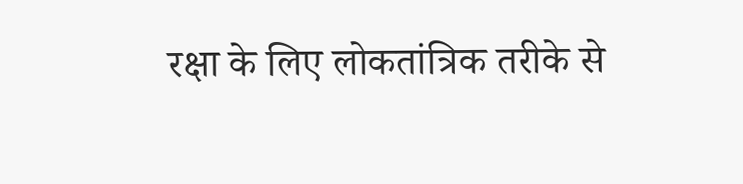रक्षा के लिए लोकतांत्रिक तरीके से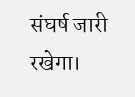संघर्ष जारी रखेगा।